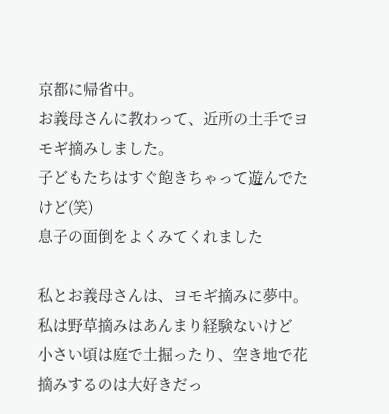京都に帰省中。
お義母さんに教わって、近所の土手でヨモギ摘みしました。
子どもたちはすぐ飽きちゃって遊んでたけど(笑)
息子の面倒をよくみてくれました

私とお義母さんは、ヨモギ摘みに夢中。
私は野草摘みはあんまり経験ないけど
小さい頃は庭で土掘ったり、空き地で花摘みするのは大好きだっ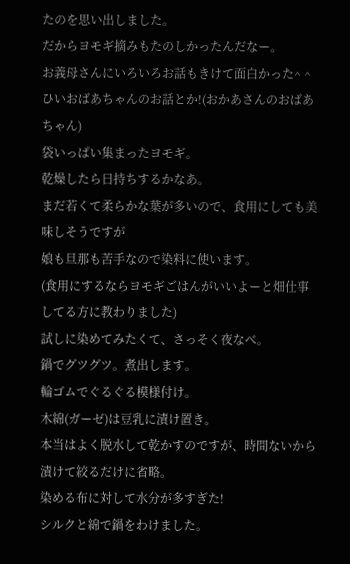たのを思い出しました。
だからヨモギ摘みもたのしかったんだなー。
お義母さんにいろいろお話もきけて面白かった^ ^
ひいおばあちゃんのお話とか!(おかあさんのおばあちゃん)
袋いっぱい集まったヨモギ。
乾燥したら日持ちするかなあ。
まだ若くて柔らかな葉が多いので、食用にしても美味しそうですが
娘も旦那も苦手なので染料に使います。
(食用にするならヨモギごはんがいいよーと畑仕事してる方に教わりました)
試しに染めてみたくて、さっそく夜なべ。
鍋でグツグツ。煮出します。
輪ゴムでぐるぐる模様付け。
木綿(ガーゼ)は豆乳に漬け置き。
本当はよく脱水して乾かすのですが、時間ないから漬けて絞るだけに省略。
染める布に対して水分が多すぎた!
シルクと綿で鍋をわけました。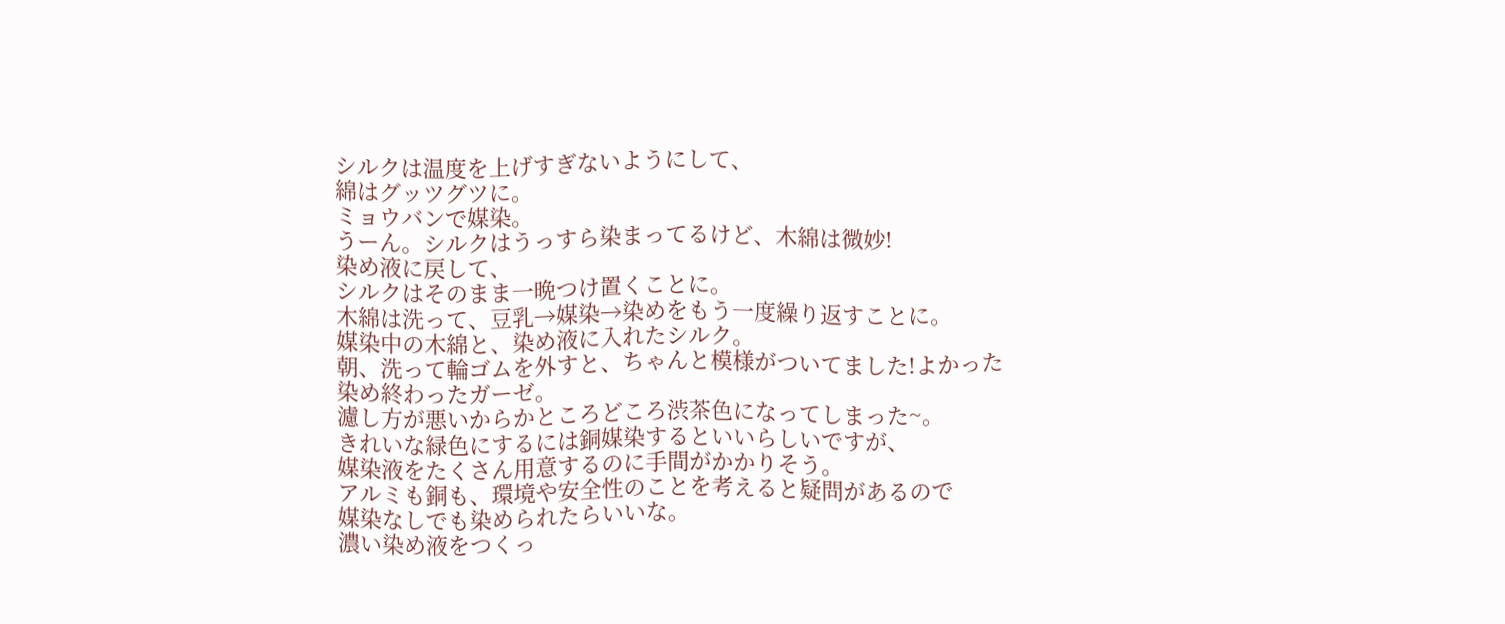シルクは温度を上げすぎないようにして、
綿はグッツグツに。
ミョウバンで媒染。
うーん。シルクはうっすら染まってるけど、木綿は微妙!
染め液に戻して、
シルクはそのまま一晩つけ置くことに。
木綿は洗って、豆乳→媒染→染めをもう一度繰り返すことに。
媒染中の木綿と、染め液に入れたシルク。
朝、洗って輪ゴムを外すと、ちゃんと模様がついてました!よかった
染め終わったガーゼ。
濾し方が悪いからかところどころ渋茶色になってしまった~。
きれいな緑色にするには銅媒染するといいらしいですが、
媒染液をたくさん用意するのに手間がかかりそう。
アルミも銅も、環境や安全性のことを考えると疑問があるので
媒染なしでも染められたらいいな。
濃い染め液をつくっ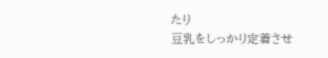たり
豆乳をしっかり定着させ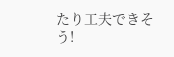たり工夫できそう!